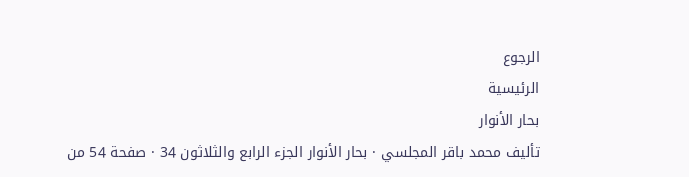الرجوع
الرئيسية
بحار الأنوار
تأليف محمد باقر المجلسي · بحار الأنوار الجزء الرابع والثلاثون 34 · صفحة 54 من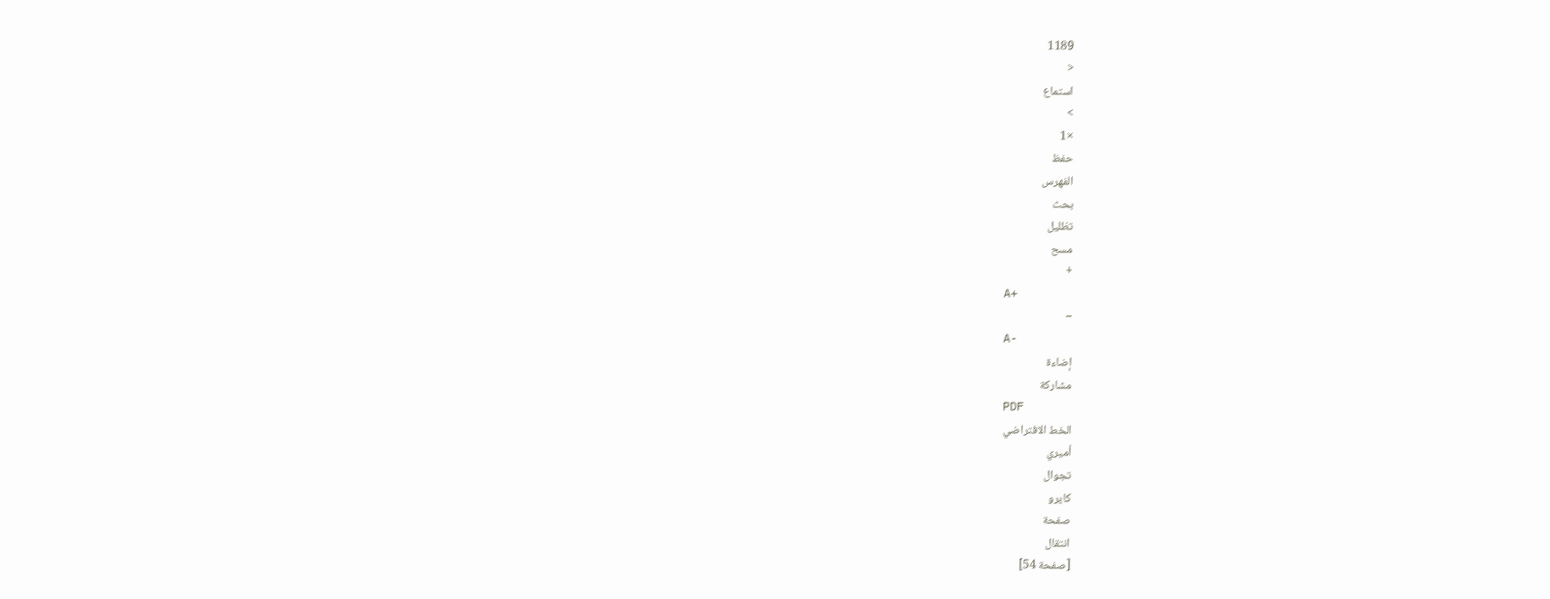1189
<
استماع
>
×1
حفظ
الفهرس
بحث
تظليل
مسح
+
A+
−
A-
إضاءة
مشاركة
PDF
الخط الافتراضي
أميري
تجوال
كايرو
صفحة
انتقال
[صفحة 54]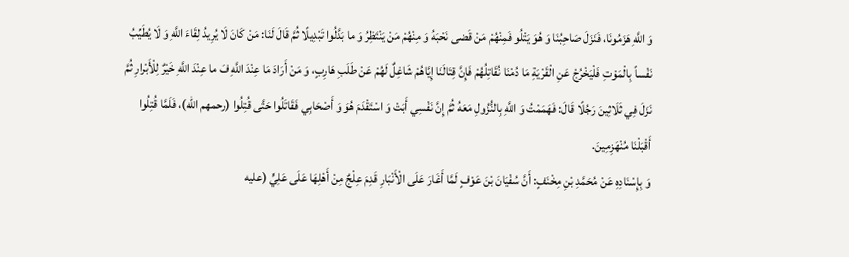وَ اللَّهِ هَزَمُونَا، فَنَزَلَ صَاحِبُنَا وَ هُوَ يَتْلُو فَمِنْهُمْ مَنْ قَضى نَحْبَهُ وَ مِنْهُمْ مَنْ يَنْتَظِرُ وَ ما بَدَّلُوا تَبْدِيلًا ثُمَّ قَالَ لَنَا: مَنْ كَانَ لَا يُرِيدُ لِقَاءَ اللَّهِ وَ لَا يُطَيِّبُ نَفْساً بِالْمَوْتِ فَلْيَخْرُجْ عَنِ الْقَرْيَةِ مَا دُمْنَا نُقَاتِلُهُمْ فَإِنَّ قِتَالَنَا إِيَّاهُمْ شَاغِلٌ لَهُمْ عَنْ طَلَبِ هَارِبٍ، وَ مَنْ أَرَادَ مَا عِنْدَ اللَّهِ فَ ما عِنْدَ اللَّهِ خَيْرٌ لِلْأَبْرارِ ثُمَّ نَزَلَ فِي ثَلَاثِينَ رَجُلًا قَالَ: فَهَمَمْتُ وَ اللَّهِ بِالنُّزُولِ مَعَهُ ثُمَّ إِنَّ نَفْسِي أَبَتْ وَ اسْتَقْدَمَ هُوَ وَ أَصْحَابِي فَقَاتَلُوا حَتَّى قُتِلُوا (رحمهم اللّه)، فَلَمَّا قُتِلُوا أَقْبَلْنَا مُنْهَزِمِينَ.
وَ بِإِسْنَادِهِ عَنْ مُحَمَّدِ بْنِ مِخْنَفٍ: أَنَّ سُفْيَانَ بْنَ عَوْفٍ لَمَّا أَغَارَ عَلَى الْأَنْبَارِ قَدِمَ عِلْجٌ مِنْ أَهْلِهَا عَلَى عَلِيٍّ (عليه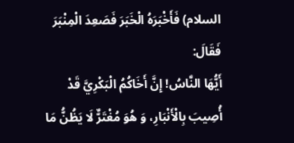السلام) فَأَخْبَرَهُ الْخَبَرَ فَصَعِدَ الْمِنْبَرَ فَقَالَ:
أَيُّهَا النَّاسُ! إِنَّ أَخَاكُمُ الْبَكْرِيَّ قَدْ أُصِيبَ بِالْأَنْبَارِ، وَ هُوَ مُغْتَرٌّ لَا يَظُنُّ مَا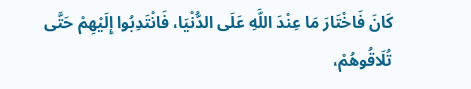كَانَ فَاخْتَارَ مَا عِنْدَ اللَّهِ عَلَى الدُّنْيَا، فَانْتَدِبُوا إِلَيْهِمْ حَتَّى تُلَاقُوهُمْ،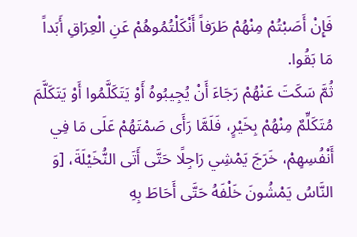فَإِنْ أَصَبْتُمْ مِنْهُمْ طَرَفاً أَنْكَلْتُمُوهُمْ عَنِ الْعِرَاقِ أَبَداً مَا بَقُوا.
ثُمَّ سَكَتَ عَنْهُمْ رَجَاءَ أَنْ يُجِيبُوهُ أَوْ يَتَكَلَّمُوا أَوْ يَتَكَلَّمَ مُتَكَلِّمٌ مِنْهُمْ بِخَيْرٍ، فَلَمَّا رَأَى صَمْتَهُمْ عَلَى مَا فِي أَنْفُسِهِمْ، خَرَجَ يَمْشِي رَاجِلًا حَتَّى أَتَى النُّخَيْلَةَ، [وَ النَّاسُ يَمْشُونَ خَلْفَهُ حَتَّى أَحَاطَ بِهِ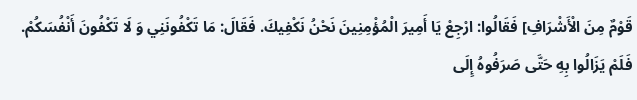قَوْمٌ مِنَ الْأَشْرَافِ] فَقَالُوا: ارْجِعْ يَا أَمِيرَ الْمُؤْمِنِينَ نَحْنُ نَكْفِيكَ. فَقَالَ: مَا تَكْفُونَنِي وَ لَا تَكْفُونَ أَنْفُسَكُمْ. فَلَمْ يَزَالُوا بِهِ حَتَّى صَرَفُوهُ إِلَى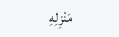مَنْزِلِهِ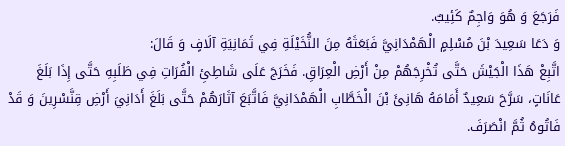فَرَجَعَ وَ هُوَ وَاجِمٌ كَئِيبٌ.
وَ دَعَا سَعِيدَ بْنَ مُسْلِمٍ الْهَمْدَانِيَّ فَبَعَثَهُ مِنَ النُّخَيْلَةِ فِي ثَمَانِيَةِ آلَافٍ وَ قَالَ:
اتَّبِعْ هَذَا الْجَيْشَ حَتَّى تُخْرِجَهُمْ مِنْ أَرْضِ الْعِرَاقِ. فَخَرَجَ عَلَى شَاطِئِ الْفُرَاتِ فِي طَلَبِهِ حَتَّى إِذَا بَلَغَ عَانَاتٍ، سَرَّحَ سَعِيدٌ أَمَامَهُ هَانِئَ بْنَ الْخَطَّابِ الْهَمْدَانِيَّ فَاتَّبَعَ آثَارَهُمْ حَتَّى بَلَغَ أَدَانِيَ أَرْضِ قِنَّسْرِينَ وَ قَدْ فَاتُوهُ ثُمَّ انْصَرَفَ.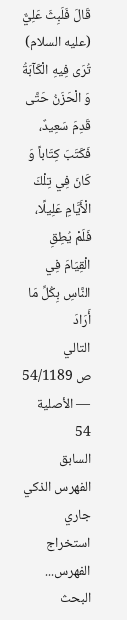قَالَ فَلَبِثَ عَلِيٌّ (عليه السلام) تُرَى فِيهِ الْكَآبَةُ وَ الْحَزَنُ حَتَّى قَدِمَ سَعِيدٌ، فَكَتَبَ كِتَاباً وَ كَانَ فِي تِلْكَ الْأَيَّامِ عَلِيلًا، فَلَمْ يُطِقِ الْقِيَامَ فِي النَّاسِ بِكُلِّ مَا أَرَادَ
التالي
ص 54/1189 — الأصلية 54
السابق
الفهرس الذكي
جاري استخراج الفهرس...
البحث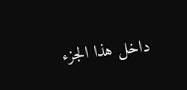داخل هذا الجزء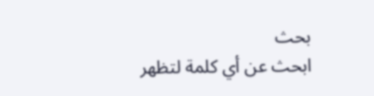بحث
ابحث عن أي كلمة لتظهر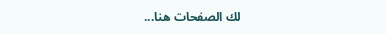لك الصفحات هنا...